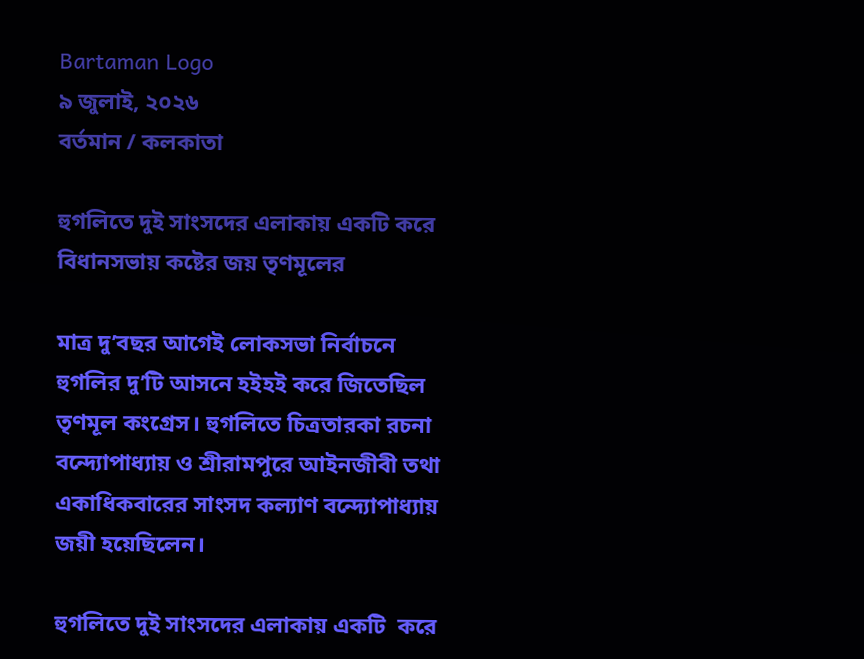Bartaman Logo
৯ জুলাই, ২০২৬
বর্তমান / কলকাতা

হুগলিতে দুই সাংসদের এলাকায় একটি করে বিধানসভায় কষ্টের জয় তৃণমূলের

মাত্র দু’বছর আগেই লোকসভা নির্বাচনে হুগলির দু’টি আসনে হইহই করে জিতেছিল তৃণমূল কংগ্রেস। হুগলিতে চিত্রতারকা রচনা বন্দ্যোপাধ্যায় ও শ্রীরামপুরে আইনজীবী তথা একাধিকবারের সাংসদ কল্যাণ বন্দ্যোপাধ্যায় জয়ী হয়েছিলেন।

হুগলিতে দুই সাংসদের এলাকায় একটি  করে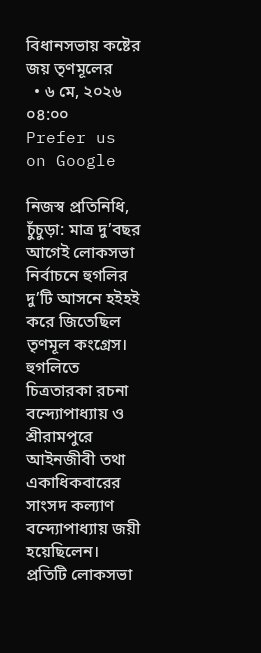বিধানসভায় কষ্টের জয় তৃণমূলের
  • ৬ মে, ২০২৬ ০৪:০০
Prefer us on Google

নিজস্ব প্রতিনিধি, চুঁচুড়া: মাত্র দু’বছর আগেই লোকসভা নির্বাচনে হুগলির দু’টি আসনে হইহই করে জিতেছিল তৃণমূল কংগ্রেস। হুগলিতে চিত্রতারকা রচনা বন্দ্যোপাধ্যায় ও শ্রীরামপুরে আইনজীবী তথা একাধিকবারের সাংসদ কল্যাণ বন্দ্যোপাধ্যায় জয়ী হয়েছিলেন। প্রতিটি লোকসভা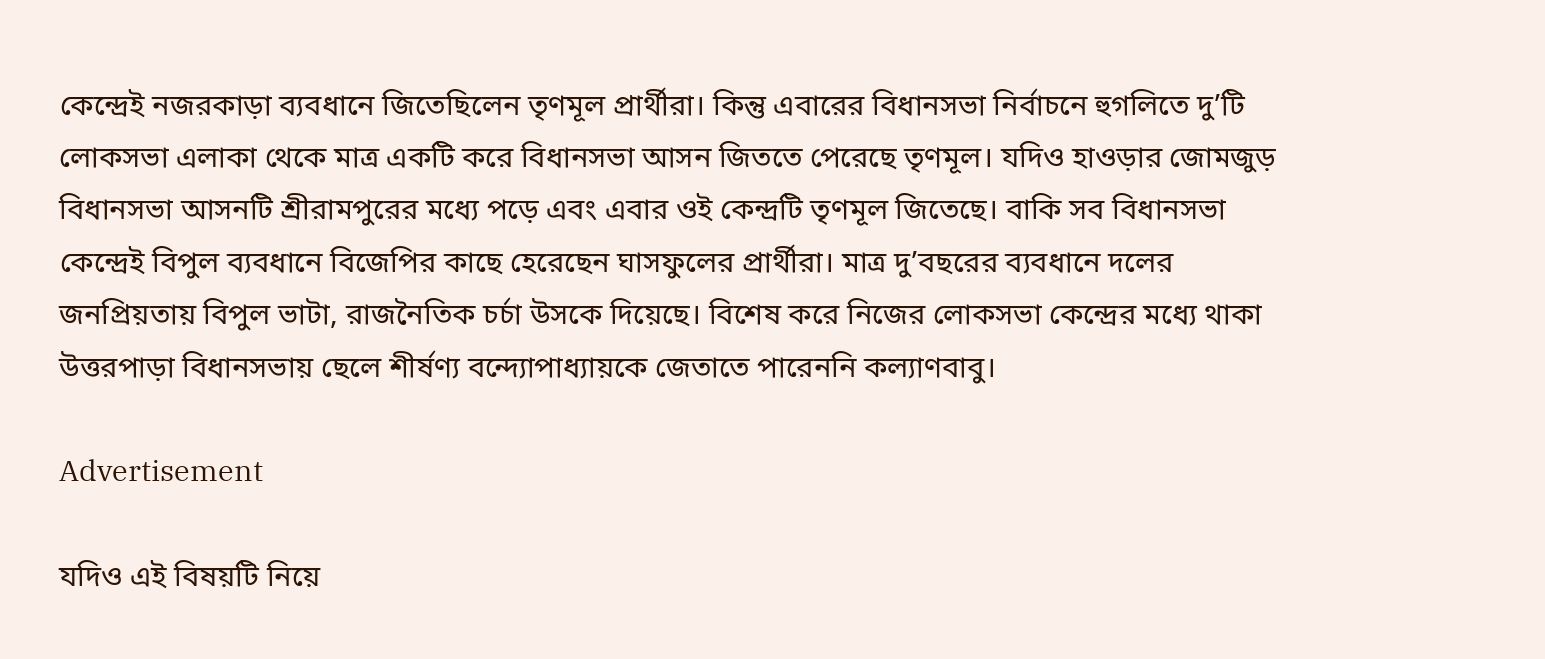কেন্দ্রেই নজরকাড়া ব্যবধানে জিতেছিলেন তৃণমূল প্রার্থীরা। কিন্তু এবারের বিধানসভা নির্বাচনে হুগলিতে দু’টি লোকসভা এলাকা থেকে মাত্র একটি করে বিধানসভা আসন জিততে পেরেছে তৃণমূল। যদিও হাওড়ার জোমজুড় বিধানসভা আসনটি শ্রীরামপুরের মধ্যে পড়ে এবং এবার ওই কেন্দ্রটি তৃণমূল জিতেছে। বাকি সব বিধানসভা কেন্দ্রেই বিপুল ব্যবধানে বিজেপির কাছে হেরেছেন ঘাসফুলের প্রার্থীরা। মাত্র দু’বছরের ব্যবধানে দলের জনপ্রিয়তায় বিপুল ভাটা, রাজনৈতিক চর্চা উসকে দিয়েছে। বিশেষ করে নিজের লোকসভা কেন্দ্রের মধ্যে থাকা উত্তরপাড়া বিধানসভায় ছেলে শীর্ষণ্য বন্দ্যোপাধ্যায়কে জেতাতে পারেননি কল্যাণবাবু।

Advertisement

যদিও এই বিষয়টি নিয়ে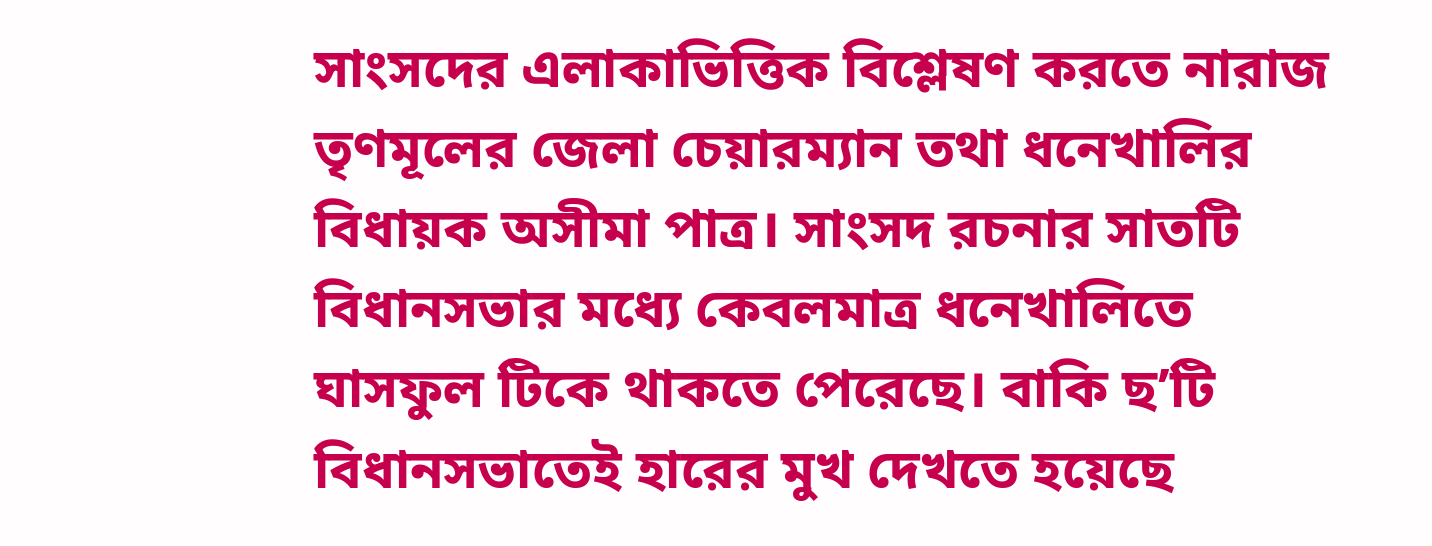সাংসদের এলাকাভিত্তিক বিশ্লেষণ করতে নারাজ তৃণমূলের জেলা চেয়ারম্যান তথা ধনেখালির বিধায়ক অসীমা পাত্র। সাংসদ রচনার সাতটি বিধানসভার মধ্যে কেবলমাত্র ধনেখালিতে ঘাসফুল টিকে থাকতে পেরেছে। বাকি ছ’টি বিধানসভাতেই হারের মুখ দেখতে হয়েছে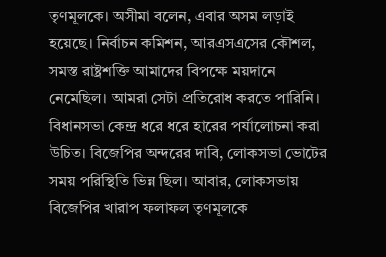তৃণমূলকে। অসীমা বলেন, এবার অসম লড়াই হয়েছে। নির্বাচন কমিশন, আরএসএসের কৌশল, সমস্ত রাষ্ট্রশক্তি আমাদের বিপক্ষে ময়দানে নেমেছিল। আমরা সেটা প্রতিরোধ করতে পারিনি। বিধানসভা কেন্দ্র ধরে ধরে হারের পর্যালোচনা করা উচিত। বিজেপির অন্দরের দাবি, লোকসভা ভোটের সময় পরিস্থিতি ভিন্ন ছিল। আবার, লোকসভায় বিজেপির খারাপ ফলাফল তৃণমূলকে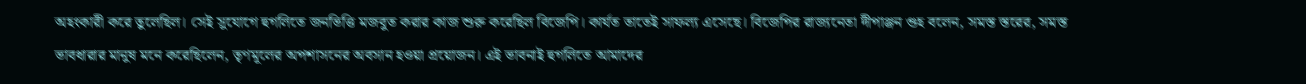অহংকারী করে তুলেছিল। সেই সুযোগে হুগলিতে জনভিত্তি মজবুত করার কাজ শুরু করেছিল বিজেপি। কার্যত তাতেই সাফল্য এসেছে। বিজেপির রাজ্যনেতা দীপাঞ্জন গুহ বলেন, সমস্ত স্তরের, সমস্ত ভাবধারার মানুষ মনে করেছিলেন, তৃণমূলের অপশাসনের অবসান হওয়া প্রয়োজন। এই ভাবনাই হুগলিতে আমাদের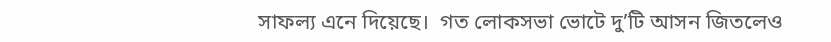সাফল্য এনে দিয়েছে।  গত লোকসভা ভোটে দু’টি আসন জিতলেও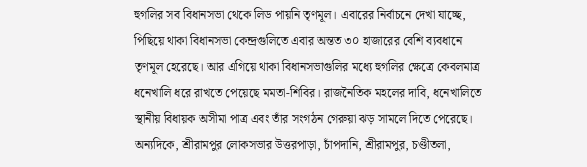হুগলির সব বিধানসভা থেকে লিড পায়নি তৃণমূল। এবারের নির্বাচনে দেখা যাচ্ছে, পিছিয়ে থাকা বিধানসভা কেন্দ্রগুলিতে এবার অন্তত ৩০ হাজারের বেশি ব্যবধানে তৃণমূল হেরেছে। আর এগিয়ে থাকা বিধানসভাগুলির মধ্যে হুগলির ক্ষেত্রে কেবলমাত্র ধনেখালি ধরে রাখতে পেয়েছে মমতা-শিবির। রাজনৈতিক মহলের দাবি, ধনেখালিতে স্থানীয় বিধায়ক অসীমা পাত্র এবং তাঁর সংগঠন গেরুয়া ঝড় সামলে দিতে পেরেছে। অন্যদিকে, শ্রীরামপুর লোকসভার উত্তরপাড়া, চাঁপদানি, শ্রীরামপুর, চণ্ডীতলা,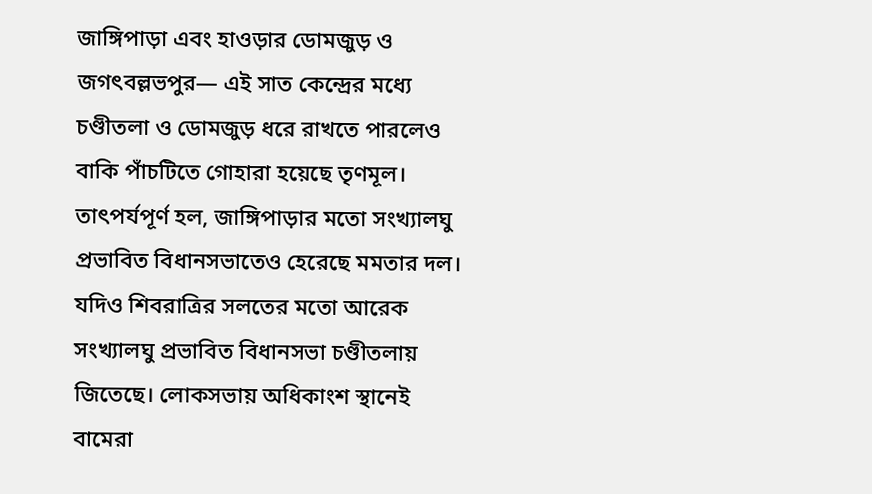জাঙ্গিপাড়া এবং হাওড়ার ডোমজুড় ও জগৎবল্লভপুর— এই সাত কেন্দ্রের মধ্যে চণ্ডীতলা ও ডোমজুড় ধরে রাখতে পারলেও বাকি পাঁচটিতে গোহারা হয়েছে তৃণমূল। তাৎপর্যপূর্ণ হল, জাঙ্গিপাড়ার মতো সংখ্যালঘু প্রভাবিত বিধানসভাতেও হেরেছে মমতার দল। যদিও শিবরাত্রির সলতের মতো আরেক সংখ্যালঘু প্রভাবিত বিধানসভা চণ্ডীতলায় জিতেছে। লোকসভায় অধিকাংশ স্থানেই বামেরা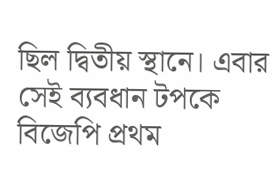ছিল দ্বিতীয় স্থানে। এবার সেই ব্যবধান টপকে বিজেপি প্রথম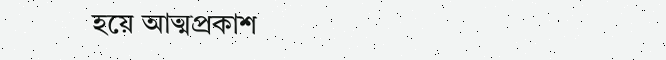হয়ে আত্মপ্রকাশ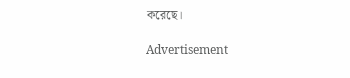করেছে।

Advertisement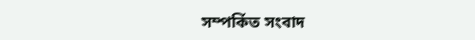সম্পর্কিত সংবাদ